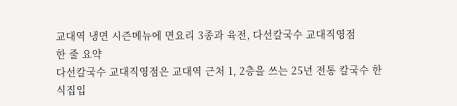교대역 냉면 시즌메뉴에 면요리 3종과 육전, 다선칼국수 교대직영점
한 줄 요약
다선칼국수 교대직영점은 교대역 근처 1, 2층을 쓰는 25년 전통 칼국수 한식집입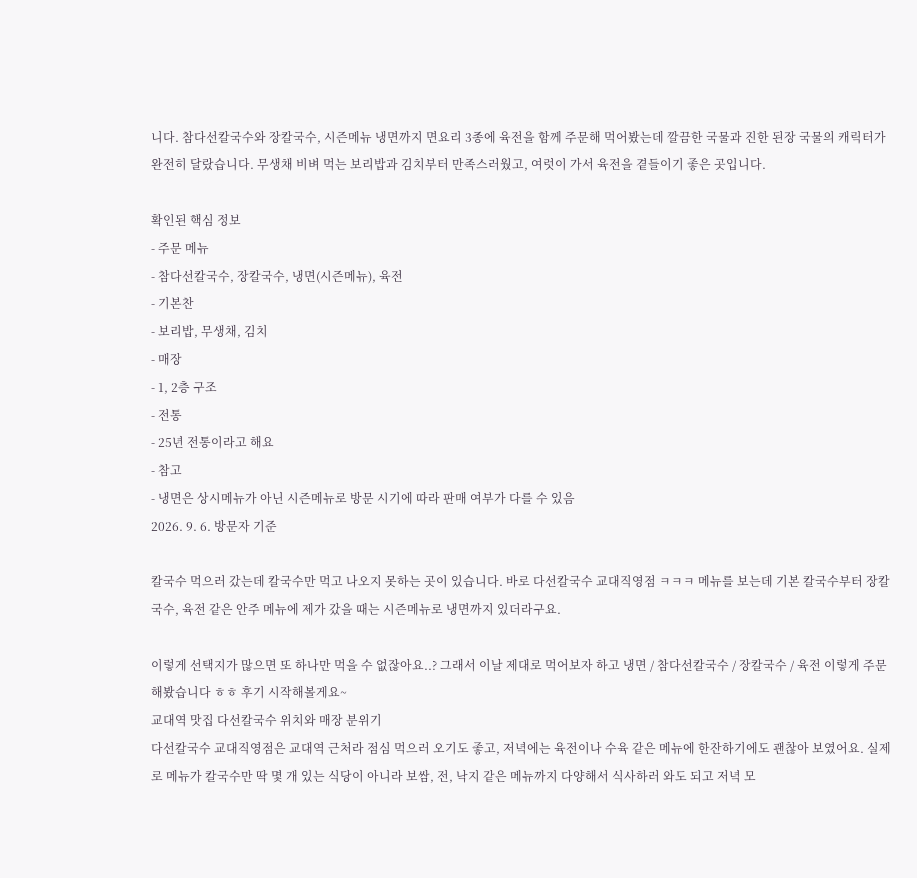니다. 참다선칼국수와 장칼국수, 시즌메뉴 냉면까지 면요리 3종에 육전을 함께 주문해 먹어봤는데 깔끔한 국물과 진한 된장 국물의 캐릭터가 완전히 달랐습니다. 무생채 비벼 먹는 보리밥과 김치부터 만족스러웠고, 여럿이 가서 육전을 곁들이기 좋은 곳입니다.

확인된 핵심 정보
- 주문 메뉴
- 참다선칼국수, 장칼국수, 냉면(시즌메뉴), 육전
- 기본찬
- 보리밥, 무생채, 김치
- 매장
- 1, 2층 구조
- 전통
- 25년 전통이라고 해요
- 참고
- 냉면은 상시메뉴가 아닌 시즌메뉴로 방문 시기에 따라 판매 여부가 다를 수 있음
2026. 9. 6. 방문자 기준

칼국수 먹으러 갔는데 칼국수만 먹고 나오지 못하는 곳이 있습니다. 바로 다선칼국수 교대직영점 ㅋㅋㅋ 메뉴를 보는데 기본 칼국수부터 장칼국수, 육전 같은 안주 메뉴에 제가 갔을 때는 시즌메뉴로 냉면까지 있더라구요.

이렇게 선택지가 많으면 또 하나만 먹을 수 없잖아요..? 그래서 이날 제대로 먹어보자 하고 냉면 / 참다선칼국수 / 장칼국수 / 육전 이렇게 주문해봤습니다 ㅎㅎ 후기 시작해볼게요~
교대역 맛집 다선칼국수 위치와 매장 분위기
다선칼국수 교대직영점은 교대역 근처라 점심 먹으러 오기도 좋고, 저녁에는 육전이나 수육 같은 메뉴에 한잔하기에도 괜찮아 보였어요. 실제로 메뉴가 칼국수만 딱 몇 개 있는 식당이 아니라 보쌈, 전, 낙지 같은 메뉴까지 다양해서 식사하러 와도 되고 저녁 모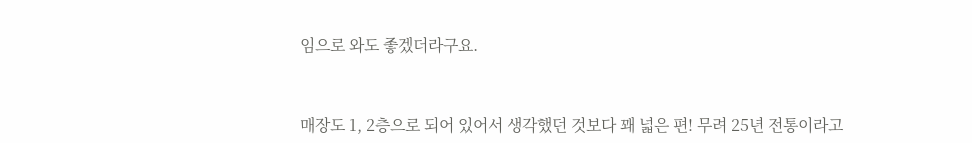임으로 와도 좋겠더라구요.



매장도 1, 2층으로 되어 있어서 생각했던 것보다 꽤 넓은 편! 무려 25년 전통이라고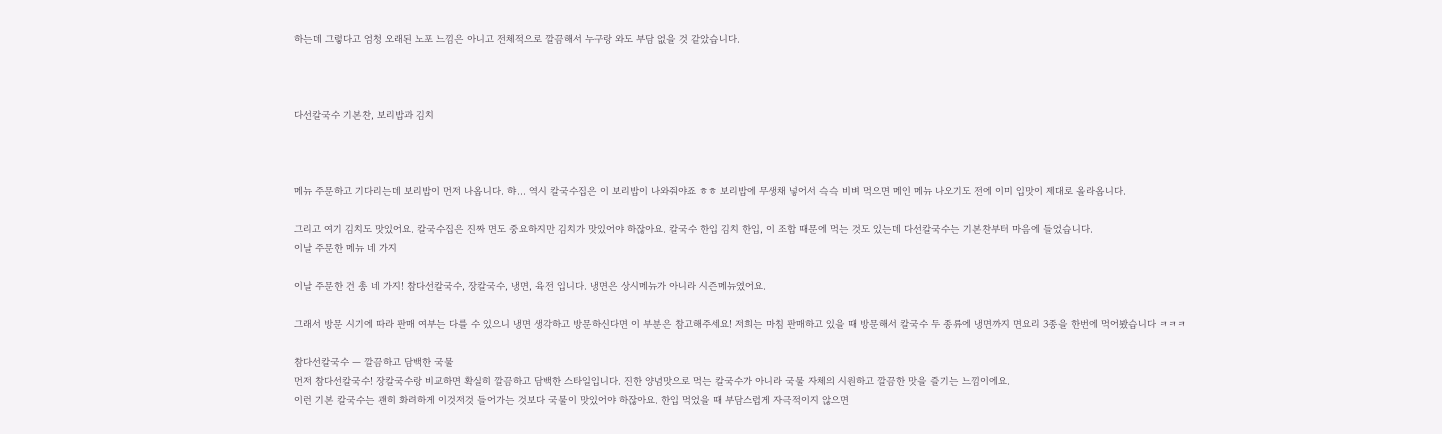하는데 그렇다고 엄청 오래된 노포 느낌은 아니고 전체적으로 깔끔해서 누구랑 와도 부담 없을 것 같았습니다.



다선칼국수 기본찬, 보리밥과 김치



메뉴 주문하고 기다리는데 보리밥이 먼저 나옵니다. 햐... 역시 칼국수집은 이 보리밥이 나와줘야죠 ㅎㅎ 보리밥에 무생채 넣어서 슥슥 비벼 먹으면 메인 메뉴 나오기도 전에 이미 입맛이 제대로 올라옵니다.

그리고 여기 김치도 맛있어요. 칼국수집은 진짜 면도 중요하지만 김치가 맛있어야 하잖아요. 칼국수 한입 김치 한입, 이 조합 때문에 먹는 것도 있는데 다선칼국수는 기본찬부터 마음에 들었습니다.
이날 주문한 메뉴 네 가지

이날 주문한 건 총 네 가지! 참다선칼국수, 장칼국수, 냉면, 육전 입니다. 냉면은 상시메뉴가 아니라 시즌메뉴였어요.

그래서 방문 시기에 따라 판매 여부는 다를 수 있으니 냉면 생각하고 방문하신다면 이 부분은 참고해주세요! 저희는 마침 판매하고 있을 때 방문해서 칼국수 두 종류에 냉면까지 면요리 3종을 한번에 먹어봤습니다 ㅋㅋㅋ

참다선칼국수 — 깔끔하고 담백한 국물
먼저 참다선칼국수! 장칼국수랑 비교하면 확실히 깔끔하고 담백한 스타일입니다. 진한 양념맛으로 먹는 칼국수가 아니라 국물 자체의 시원하고 깔끔한 맛을 즐기는 느낌이에요.
이런 기본 칼국수는 괜히 화려하게 이것저것 들어가는 것보다 국물이 맛있어야 하잖아요. 한입 먹었을 때 부담스럽게 자극적이지 않으면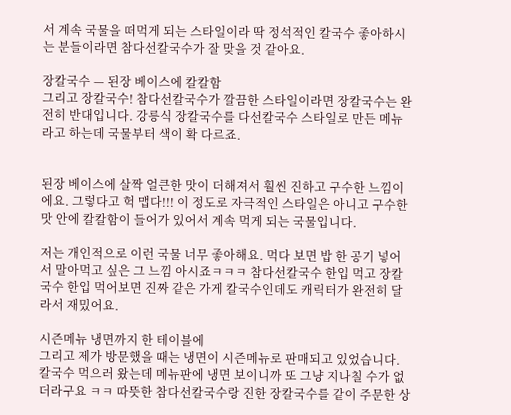서 계속 국물을 떠먹게 되는 스타일이라 딱 정석적인 칼국수 좋아하시는 분들이라면 참다선칼국수가 잘 맞을 것 같아요.

장칼국수 — 된장 베이스에 칼칼함
그리고 장칼국수! 참다선칼국수가 깔끔한 스타일이라면 장칼국수는 완전히 반대입니다. 강릉식 장칼국수를 다선칼국수 스타일로 만든 메뉴라고 하는데 국물부터 색이 확 다르죠.


된장 베이스에 살짝 얼큰한 맛이 더해져서 훨씬 진하고 구수한 느낌이에요. 그렇다고 헉 맵다!!! 이 정도로 자극적인 스타일은 아니고 구수한 맛 안에 칼칼함이 들어가 있어서 계속 먹게 되는 국물입니다.

저는 개인적으로 이런 국물 너무 좋아해요. 먹다 보면 밥 한 공기 넣어서 말아먹고 싶은 그 느낌 아시죠ㅋㅋㅋ 참다선칼국수 한입 먹고 장칼국수 한입 먹어보면 진짜 같은 가게 칼국수인데도 캐릭터가 완전히 달라서 재밌어요.

시즌메뉴 냉면까지 한 테이블에
그리고 제가 방문했을 때는 냉면이 시즌메뉴로 판매되고 있었습니다. 칼국수 먹으러 왔는데 메뉴판에 냉면 보이니까 또 그냥 지나칠 수가 없더라구요 ㅋㅋ 따뜻한 참다선칼국수랑 진한 장칼국수를 같이 주문한 상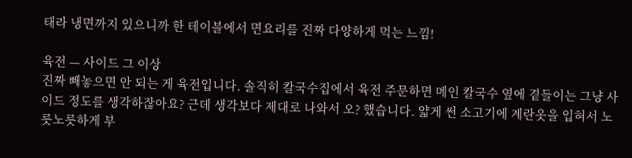태라 냉면까지 있으니까 한 테이블에서 면요리를 진짜 다양하게 먹는 느낌!

육전 — 사이드 그 이상
진짜 빼놓으면 안 되는 게 육전입니다. 솔직히 칼국수집에서 육전 주문하면 메인 칼국수 옆에 곁들이는 그냥 사이드 정도를 생각하잖아요? 근데 생각보다 제대로 나와서 오? 했습니다. 얇게 썬 소고기에 계란옷을 입혀서 노릇노릇하게 부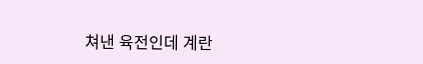쳐낸 육전인데 계란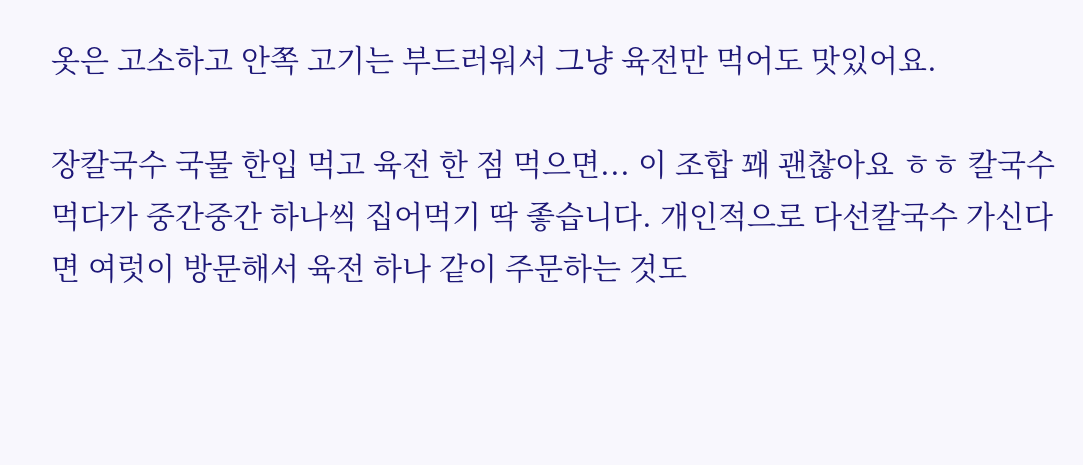옷은 고소하고 안쪽 고기는 부드러워서 그냥 육전만 먹어도 맛있어요.

장칼국수 국물 한입 먹고 육전 한 점 먹으면... 이 조합 꽤 괜찮아요 ㅎㅎ 칼국수 먹다가 중간중간 하나씩 집어먹기 딱 좋습니다. 개인적으로 다선칼국수 가신다면 여럿이 방문해서 육전 하나 같이 주문하는 것도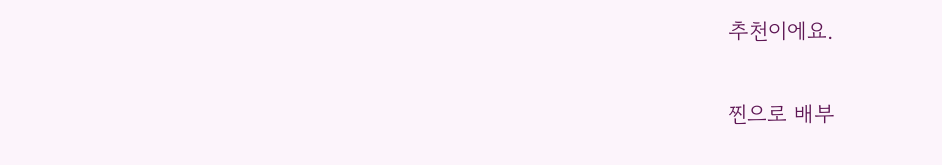추천이에요.

찐으로 배부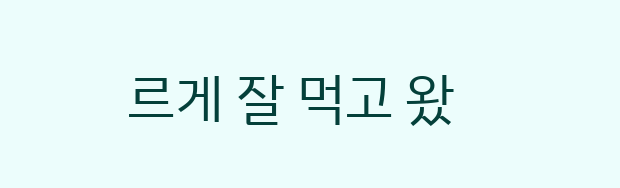르게 잘 먹고 왔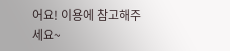어요! 이용에 참고해주세요~